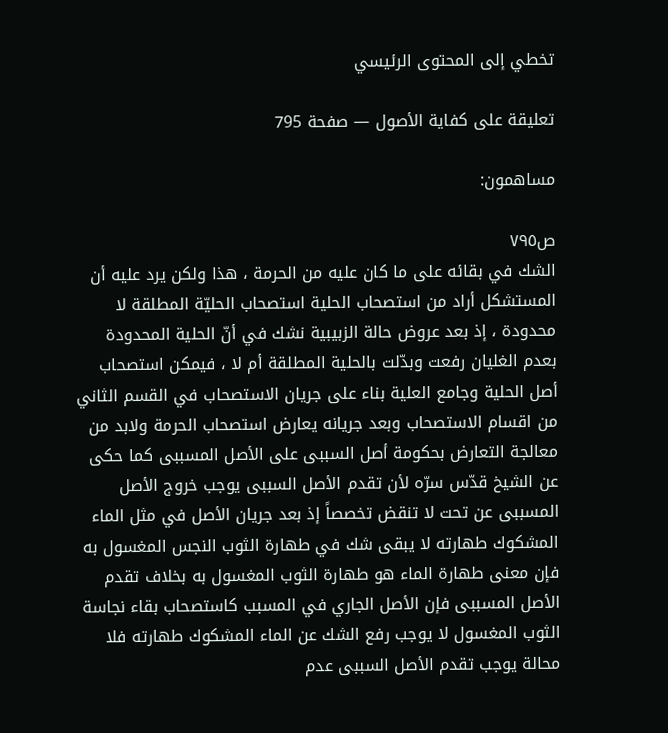تخطي إلى المحتوى الرئيسي

تعليقة على كفاية الأصول — صفحة 795

مساهمون:

ص٧٩٥
الشك في بقائه على ما كان عليه من الحرمة ، هذا ولكن يرد عليه أن المستشكل أراد من استصحاب الحلية استصحاب الحليّة المطلقة لا محدودة ، إذ بعد عروض حالة الزبيبية نشك في أنّ الحلية المحدودة بعدم الغليان رفعت وبدّلت بالحلية المطلقة أم لا ، فيمكن استصحاب أصل الحلية وجامع العلية بناء على جريان الاستصحاب في القسم الثاني من اقسام الاستصحاب وبعد جريانه يعارض استصحاب الحرمة ولابد من معالجة التعارض بحكومة أصل السببى على الأصل المسببى كما حكى عن الشيخ قدّس سرّه لأن تقدم الأصل السببى يوجب خروج الأصل المسببى عن تحت لا تنقض تخصصاً إذ بعد جريان الأصل في مثل الماء المشكوك طهارته لا يبقى شك في طهارة الثوب النجس المغسول به فإن معنى طهارة الماء هو طهارة الثوب المغسول به بخلاف تقدم الأصل المسببى فإن الأصل الجاري في المسبب كاستصحاب بقاء نجاسة الثوب المغسول لا يوجب رفع الشك عن الماء المشكوك طهارته فلا محالة يوجب تقدم الأصل السببى عدم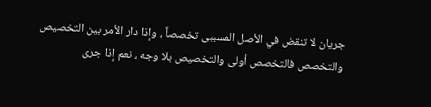جريان لا تنقض في الأصل المسببى تخصصاً ، وإذا دار الأمر بين التخصيص والتخصص فالتخصص أولى والتخصيص بلا وجه ، نعم إذا جرى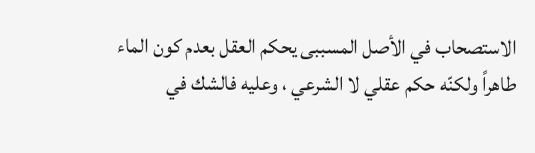الاستصحاب في الأصل المسببى يحكم العقل بعدم كون الماء طاهراً ولكنّه حكم عقلي لا الشرعي ، وعليه فالشك في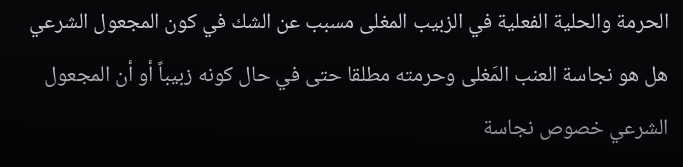الحرمة والحلية الفعلية في الزبيب المغلى مسبب عن الشك في كون المجعول الشرعي هل هو نجاسة العنب المَغلى وحرمته مطلقا حتى في حال كونه زبيباً أو أن المجعول الشرعي خصوص نجاسة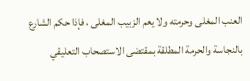العنب المغلى وحرمته ولا يعم الزبيب المغلى ، فإذا حكم الشارع بالنجاسة والحرمة المطلقة بمقتضى الاستصحاب التعليقي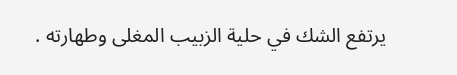يرتفع الشك في حلية الزبيب المغلى وطهارته .